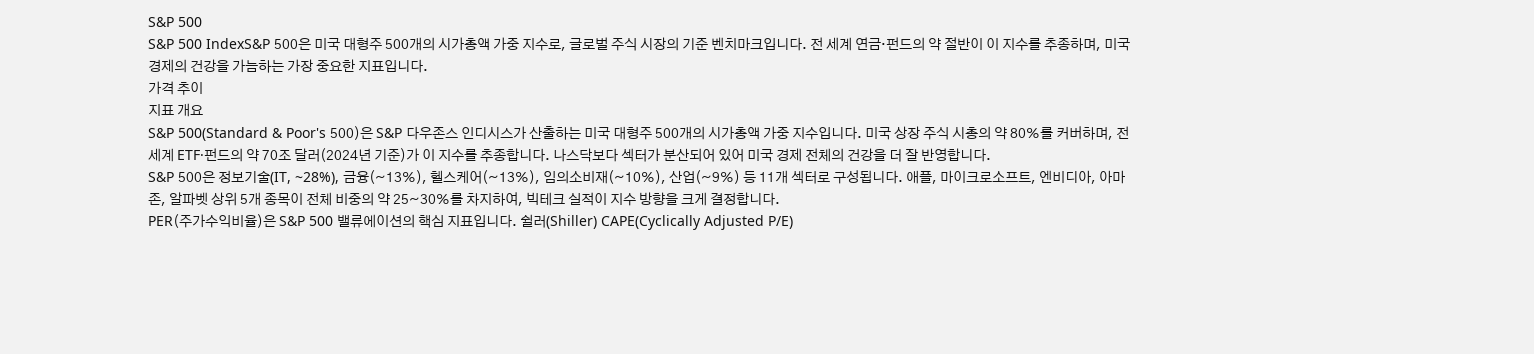S&P 500
S&P 500 IndexS&P 500은 미국 대형주 500개의 시가총액 가중 지수로, 글로벌 주식 시장의 기준 벤치마크입니다. 전 세계 연금·펀드의 약 절반이 이 지수를 추종하며, 미국 경제의 건강을 가늠하는 가장 중요한 지표입니다.
가격 추이
지표 개요
S&P 500(Standard & Poor's 500)은 S&P 다우존스 인디시스가 산출하는 미국 대형주 500개의 시가총액 가중 지수입니다. 미국 상장 주식 시총의 약 80%를 커버하며, 전 세계 ETF·펀드의 약 70조 달러(2024년 기준)가 이 지수를 추종합니다. 나스닥보다 섹터가 분산되어 있어 미국 경제 전체의 건강을 더 잘 반영합니다.
S&P 500은 정보기술(IT, ~28%), 금융(~13%), 헬스케어(~13%), 임의소비재(~10%), 산업(~9%) 등 11개 섹터로 구성됩니다. 애플, 마이크로소프트, 엔비디아, 아마존, 알파벳 상위 5개 종목이 전체 비중의 약 25~30%를 차지하여, 빅테크 실적이 지수 방향을 크게 결정합니다.
PER(주가수익비율)은 S&P 500 밸류에이션의 핵심 지표입니다. 쉴러(Shiller) CAPE(Cyclically Adjusted P/E)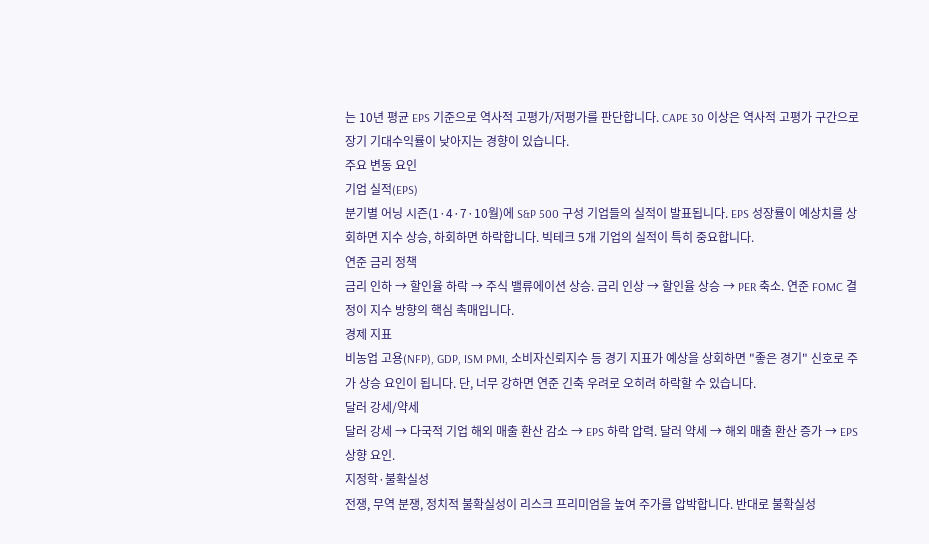는 10년 평균 EPS 기준으로 역사적 고평가/저평가를 판단합니다. CAPE 30 이상은 역사적 고평가 구간으로 장기 기대수익률이 낮아지는 경향이 있습니다.
주요 변동 요인
기업 실적(EPS)
분기별 어닝 시즌(1·4·7·10월)에 S&P 500 구성 기업들의 실적이 발표됩니다. EPS 성장률이 예상치를 상회하면 지수 상승, 하회하면 하락합니다. 빅테크 5개 기업의 실적이 특히 중요합니다.
연준 금리 정책
금리 인하 → 할인율 하락 → 주식 밸류에이션 상승. 금리 인상 → 할인율 상승 → PER 축소. 연준 FOMC 결정이 지수 방향의 핵심 촉매입니다.
경제 지표
비농업 고용(NFP), GDP, ISM PMI, 소비자신뢰지수 등 경기 지표가 예상을 상회하면 "좋은 경기" 신호로 주가 상승 요인이 됩니다. 단, 너무 강하면 연준 긴축 우려로 오히려 하락할 수 있습니다.
달러 강세/약세
달러 강세 → 다국적 기업 해외 매출 환산 감소 → EPS 하락 압력. 달러 약세 → 해외 매출 환산 증가 → EPS 상향 요인.
지정학·불확실성
전쟁, 무역 분쟁, 정치적 불확실성이 리스크 프리미엄을 높여 주가를 압박합니다. 반대로 불확실성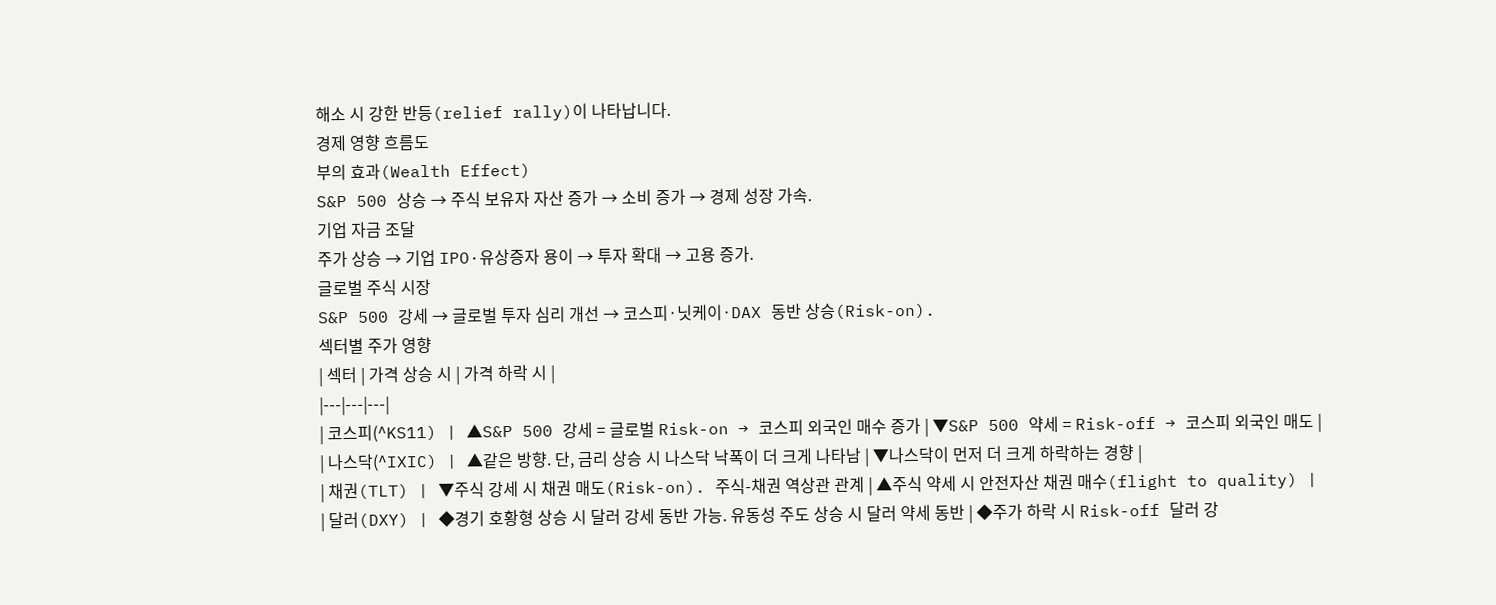해소 시 강한 반등(relief rally)이 나타납니다.
경제 영향 흐름도
부의 효과(Wealth Effect)
S&P 500 상승 → 주식 보유자 자산 증가 → 소비 증가 → 경제 성장 가속.
기업 자금 조달
주가 상승 → 기업 IPO·유상증자 용이 → 투자 확대 → 고용 증가.
글로벌 주식 시장
S&P 500 강세 → 글로벌 투자 심리 개선 → 코스피·닛케이·DAX 동반 상승(Risk-on).
섹터별 주가 영향
| 섹터 | 가격 상승 시 | 가격 하락 시 |
|---|---|---|
| 코스피(^KS11) | ▲S&P 500 강세 = 글로벌 Risk-on → 코스피 외국인 매수 증가 | ▼S&P 500 약세 = Risk-off → 코스피 외국인 매도 |
| 나스닥(^IXIC) | ▲같은 방향. 단, 금리 상승 시 나스닥 낙폭이 더 크게 나타남 | ▼나스닥이 먼저 더 크게 하락하는 경향 |
| 채권(TLT) | ▼주식 강세 시 채권 매도(Risk-on). 주식-채권 역상관 관계 | ▲주식 약세 시 안전자산 채권 매수(flight to quality) |
| 달러(DXY) | ◆경기 호황형 상승 시 달러 강세 동반 가능. 유동성 주도 상승 시 달러 약세 동반 | ◆주가 하락 시 Risk-off 달러 강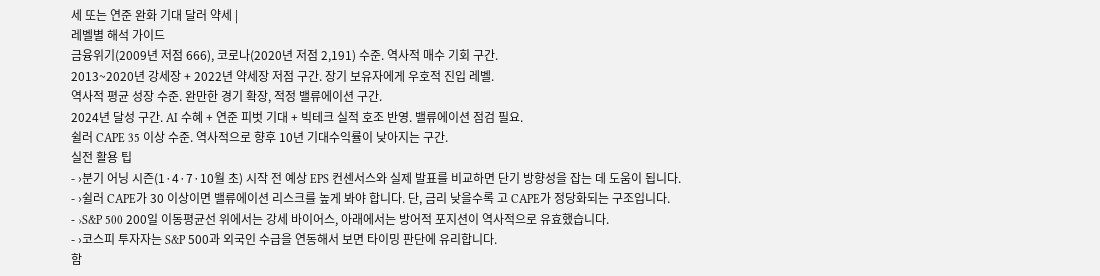세 또는 연준 완화 기대 달러 약세 |
레벨별 해석 가이드
금융위기(2009년 저점 666), 코로나(2020년 저점 2,191) 수준. 역사적 매수 기회 구간.
2013~2020년 강세장 + 2022년 약세장 저점 구간. 장기 보유자에게 우호적 진입 레벨.
역사적 평균 성장 수준. 완만한 경기 확장, 적정 밸류에이션 구간.
2024년 달성 구간. AI 수혜 + 연준 피벗 기대 + 빅테크 실적 호조 반영. 밸류에이션 점검 필요.
쉴러 CAPE 35 이상 수준. 역사적으로 향후 10년 기대수익률이 낮아지는 구간.
실전 활용 팁
- ›분기 어닝 시즌(1·4·7·10월 초) 시작 전 예상 EPS 컨센서스와 실제 발표를 비교하면 단기 방향성을 잡는 데 도움이 됩니다.
- ›쉴러 CAPE가 30 이상이면 밸류에이션 리스크를 높게 봐야 합니다. 단, 금리 낮을수록 고 CAPE가 정당화되는 구조입니다.
- ›S&P 500 200일 이동평균선 위에서는 강세 바이어스, 아래에서는 방어적 포지션이 역사적으로 유효했습니다.
- ›코스피 투자자는 S&P 500과 외국인 수급을 연동해서 보면 타이밍 판단에 유리합니다.
함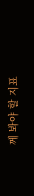께 봐야 할 지표